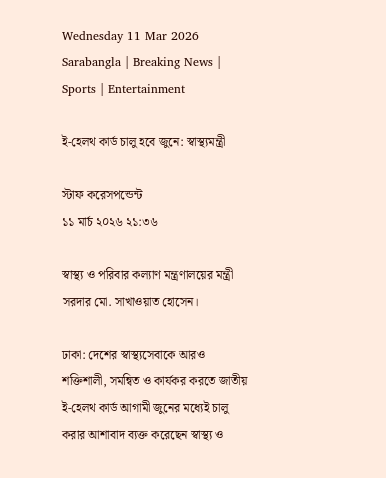Wednesday 11 Mar 2026
Sarabangla | Breaking News | Sports | Entertainment

ই-হেলথ কার্ড চালু হবে জুনে: স্বাস্থ্যমন্ত্রী

স্টাফ করেসপন্ডেন্ট
১১ মার্চ ২০২৬ ২১:৩৬

স্বাস্থ্য ও পরিবার কল্যাণ মন্ত্রণালয়ের মন্ত্রী সরদার মো. সাখাওয়াত হোসেন।

ঢাকা: দেশের স্বাস্থ্যসেবাকে আরও শক্তিশালী, সমন্বিত ও কার্যকর করতে জাতীয় ই-হেলথ কার্ড আগামী জুনের মধ্যেই চালু করার আশাবাদ ব্যক্ত করেছেন স্বাস্থ্য ও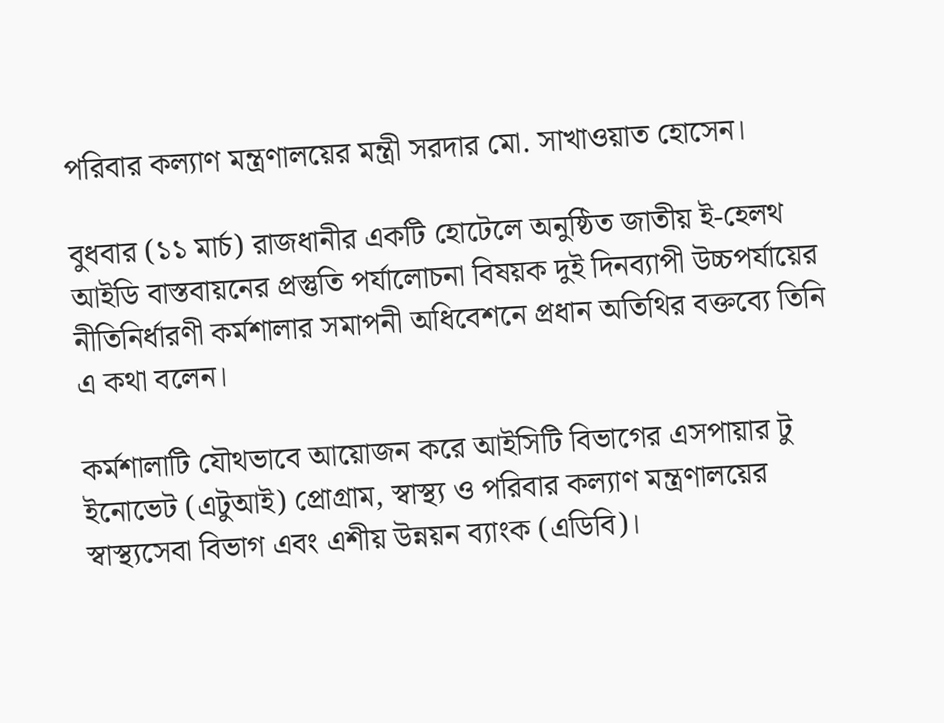পরিবার কল্যাণ মন্ত্রণালয়ের মন্ত্রী সরদার মো. সাখাওয়াত হোসেন।

বুধবার (১১ মার্চ) রাজধানীর একটি হোটেলে অনুষ্ঠিত জাতীয় ই-হেলথ আইডি বাস্তবায়নের প্রস্তুতি পর্যালোচনা বিষয়ক দুই দিনব্যাপী উচ্চপর্যায়ের নীতিনির্ধারণী কর্মশালার সমাপনী অধিবেশনে প্রধান অতিথির বক্তব্যে তিনি এ কথা বলেন।

কর্মশালাটি যৌথভাবে আয়োজন করে আইসিটি বিভাগের এসপায়ার টু ইনোভেট (এটুআই) প্রোগ্রাম, স্বাস্থ্য ও পরিবার কল্যাণ মন্ত্রণালয়ের স্বাস্থ্যসেবা বিভাগ এবং এশীয় উন্নয়ন ব্যাংক (এডিবি)।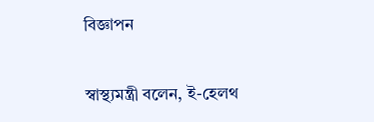বিজ্ঞাপন

স্বাস্থ্যমন্ত্রী বলেন, ই-হেলথ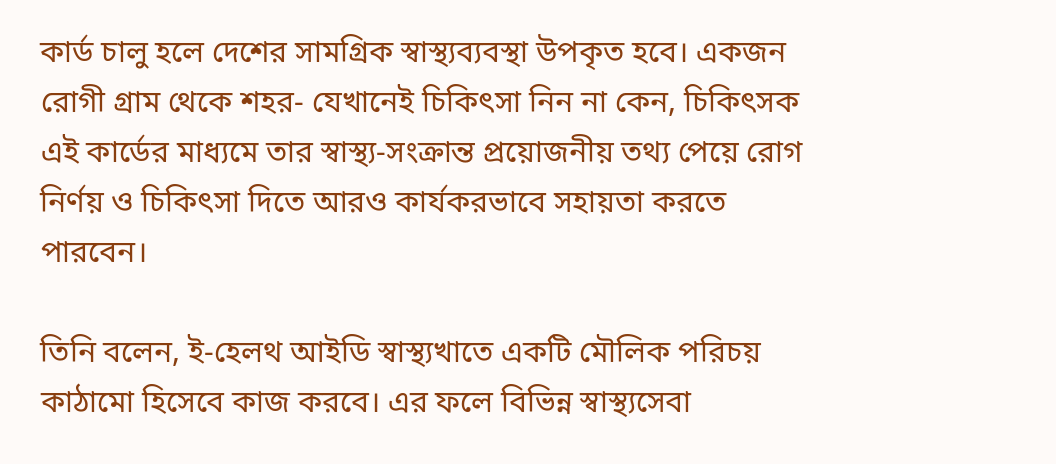কার্ড চালু হলে দেশের সামগ্রিক স্বাস্থ্যব্যবস্থা উপকৃত হবে। একজন রোগী গ্রাম থেকে শহর- যেখানেই চিকিৎসা নিন না কেন, চিকিৎসক এই কার্ডের মাধ্যমে তার স্বাস্থ্য-সংক্রান্ত প্রয়োজনীয় তথ্য পেয়ে রোগ নির্ণয় ও চিকিৎসা দিতে আরও কার্যকরভাবে সহায়তা করতে পারবেন।

তিনি বলেন, ই-হেলথ আইডি স্বাস্থ্যখাতে একটি মৌলিক পরিচয় কাঠামো হিসেবে কাজ করবে। এর ফলে বিভিন্ন স্বাস্থ্যসেবা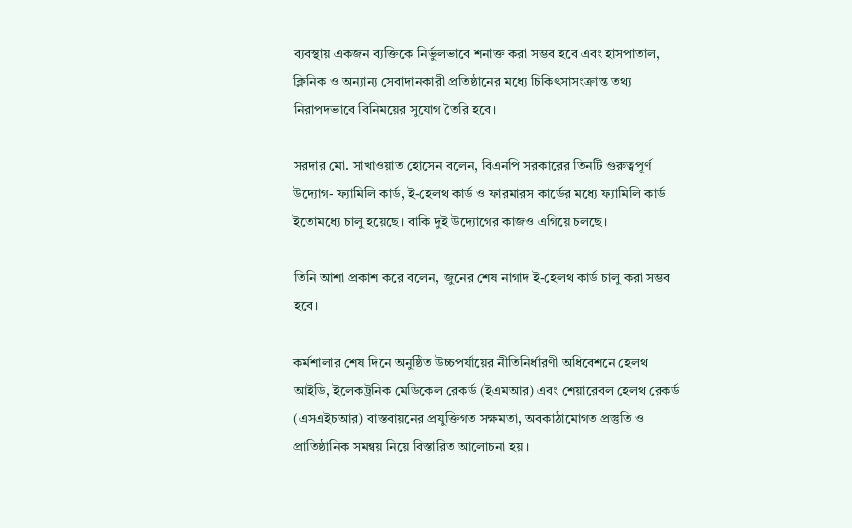ব্যবস্থায় একজন ব্যক্তিকে নির্ভুলভাবে শনাক্ত করা সম্ভব হবে এবং হাসপাতাল, ক্লিনিক ও অন্যান্য সেবাদানকারী প্রতিষ্ঠানের মধ্যে চিকিৎসাসংক্রান্ত তথ্য নিরাপদভাবে বিনিময়ের সুযোগ তৈরি হবে।

সরদার মো. সাখাওয়াত হোসেন বলেন, বিএনপি সরকারের তিনটি গুরুত্বপূর্ণ উদ্যোগ- ফ্যামিলি কার্ড, ই-হেলথ কার্ড ও ফারমারস কার্ডের মধ্যে ফ্যামিলি কার্ড ইতোমধ্যে চালু হয়েছে। বাকি দুই উদ্যোগের কাজও এগিয়ে চলছে।

তিনি আশা প্রকাশ করে বলেন, জুনের শেষ নাগাদ ই-হেলথ কার্ড চালু করা সম্ভব হবে।

কর্মশালার শেষ দিনে অনুষ্ঠিত উচ্চপর্যায়ের নীতিনির্ধারণী অধিবেশনে হেলথ আইডি, ইলেকট্রনিক মেডিকেল রেকর্ড (ইএমআর) এবং শেয়ারেবল হেলথ রেকর্ড (এসএইচআর) বাস্তবায়নের প্রযুক্তিগত সক্ষমতা, অবকাঠামোগত প্রস্তুতি ও প্রাতিষ্ঠানিক সমন্বয় নিয়ে বিস্তারিত আলোচনা হয়।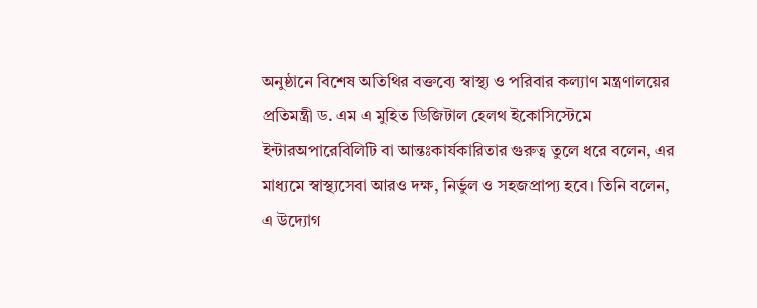অনুষ্ঠানে বিশেষ অতিথির বক্তব্যে স্বাস্থ্য ও পরিবার কল্যাণ মন্ত্রণালয়ের প্রতিমন্ত্রী ড. এম এ মুহিত ডিজিটাল হেলথ ইকোসিস্টেমে ইন্টারঅপারেবিলিটি বা আন্তঃকার্যকারিতার গুরুত্ব তুলে ধরে বলেন, এর মাধ্যমে স্বাস্থ্যসেবা আরও দক্ষ, নির্ভুল ও সহজপ্রাপ্য হবে। তিনি বলেন, এ উদ্যোগ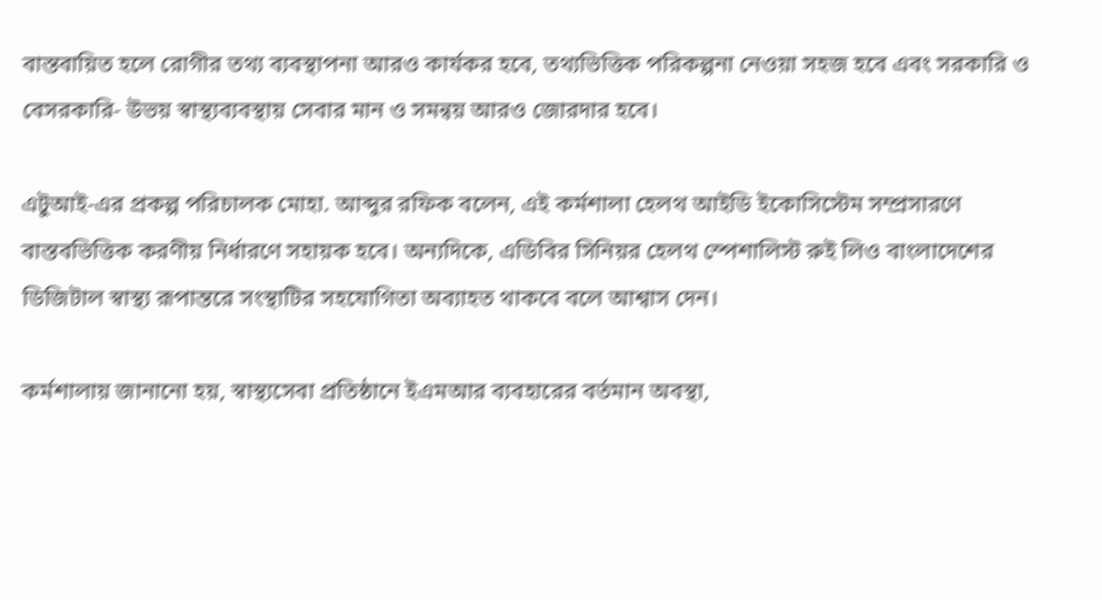বাস্তবায়িত হলে রোগীর তথ্য ব্যবস্থাপনা আরও কার্যকর হবে, তথ্যভিত্তিক পরিকল্পনা নেওয়া সহজ হবে এবং সরকারি ও বেসরকারি- উভয় স্বাস্থ্যব্যবস্থায় সেবার মান ও সমন্বয় আরও জোরদার হবে।

এটুআই-এর প্রকল্প পরিচালক মোহা. আব্দুর রফিক বলেন, এই কর্মশালা হেলথ আইডি ইকোসিস্টেম সম্প্রসারণে বাস্তবভিত্তিক করণীয় নির্ধারণে সহায়ক হবে। অন্যদিকে, এডিবির সিনিয়র হেলথ স্পেশালিস্ট রুই লিও বাংলাদেশের ডিজিটাল স্বাস্থ্য রূপান্তরে সংস্থাটির সহযোগিতা অব্যাহত থাকবে বলে আশ্বাস দেন।

কর্মশালায় জানানো হয়, স্বাস্থ্যসেবা প্রতিষ্ঠানে ইএমআর ব্যবহারের বর্তমান অবস্থা,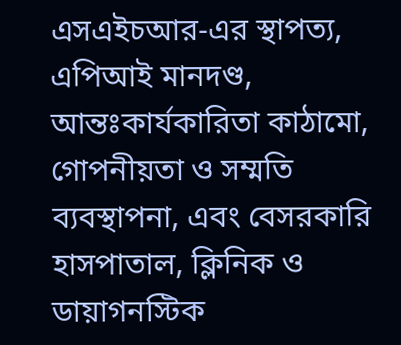এসএইচআর-এর স্থাপত্য, এপিআই মানদণ্ড, আন্তঃকার্যকারিতা কাঠামো, গোপনীয়তা ও সম্মতি ব্যবস্থাপনা, এবং বেসরকারি হাসপাতাল, ক্লিনিক ও ডায়াগনস্টিক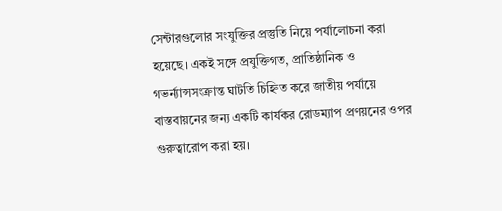সেন্টারগুলোর সংযুক্তির প্রস্তুতি নিয়ে পর্যালোচনা করা হয়েছে। একই সঙ্গে প্রযুক্তিগত, প্রাতিষ্ঠানিক ও গভর্ন্যান্সসংক্রান্ত ঘাটতি চিহ্নিত করে জাতীয় পর্যায়ে বাস্তবায়নের জন্য একটি কার্যকর রোডম্যাপ প্রণয়নের ওপর গুরুত্বারোপ করা হয়।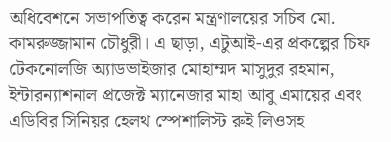অধিবেশনে সভাপতিত্ব করেন মন্ত্রণালয়ের সচিব মো. কামরুজ্জামান চৌধুরী। এ ছাড়া, এটুআই-এর প্রকল্পের চিফ টেকনোলজি অ্যাডভাইজার মোহাম্মদ মাসুদুর রহমান, ইন্টারন্যাশনাল প্রজেক্ট ম্যানেজার মাহা আবু এমায়ের এবং এডিবির সিনিয়র হেলথ স্পেশালিস্ট রুই লিওসহ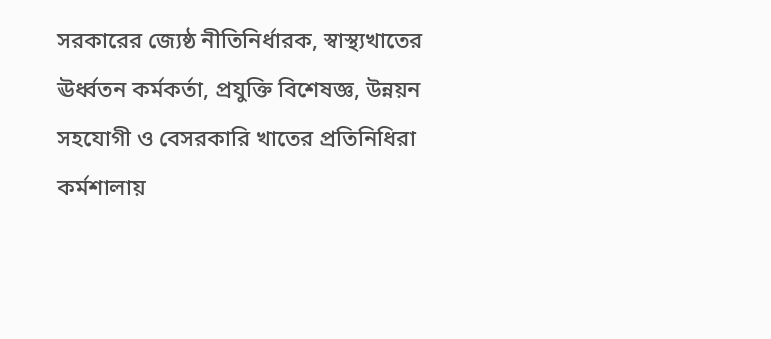সরকারের জ্যেষ্ঠ নীতিনির্ধারক, স্বাস্থ্যখাতের ঊর্ধ্বতন কর্মকর্তা, প্রযুক্তি বিশেষজ্ঞ, উন্নয়ন সহযোগী ও বেসরকারি খাতের প্রতিনিধিরা কর্মশালায়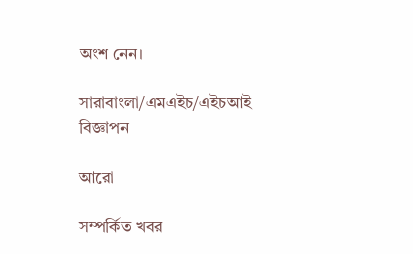অংশ নেন।

সারাবাংলা/এমএইচ/এইচআই
বিজ্ঞাপন

আরো

সম্পর্কিত খবর